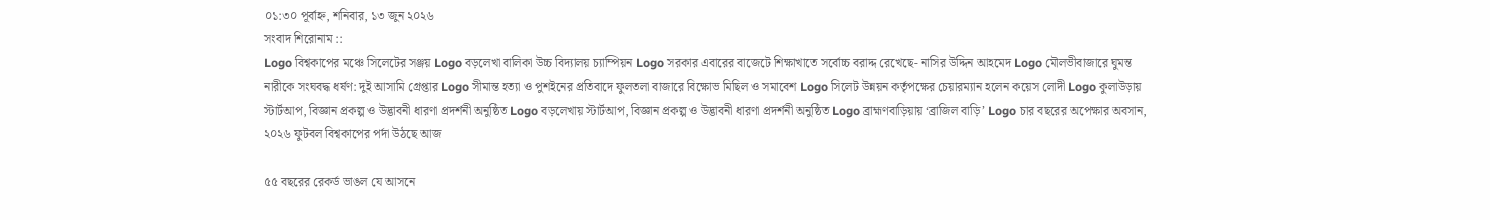০১:৩০ পূর্বাহ্ন, শনিবার, ১৩ জুন ২০২৬
সংবাদ শিরোনাম ::
Logo বিশ্বকাপের মঞ্চে সিলেটের সঞ্জয় Logo বড়লেখা বালিকা উচ্চ বিদ্যালয় চ্যাম্পিয়ন Logo সরকার এবারের বাজেটে শিক্ষাখাতে সর্বোচ্চ বরাদ্দ রেখেছে- নাসির উদ্দিন আহমেদ Logo মৌলভীবাজারে ঘুমন্ত নারীকে সংঘবদ্ধ ধর্ষণ: দুই আসামি গ্রেপ্তার Logo সীমান্ত হত্যা ও পুশইনের প্রতিবাদে ফুলতলা বাজারে বিক্ষোভ মিছিল ও সমাবেশ Logo সিলেট উন্নয়ন কর্তৃপক্ষের চেয়ারম্যান হলেন কয়েস লোদী Logo কুলাউড়ায় স্টার্টআপ, বিজ্ঞান প্রকল্প ও উদ্ভাবনী ধারণা প্রদর্শনী অনুষ্ঠিত Logo বড়লেখায় স্টার্টআপ, বিজ্ঞান প্রকল্প ও উদ্ভাবনী ধারণা প্রদর্শনী অনুষ্ঠিত Logo ব্রাহ্মণবাড়িয়ায় ‘ব্রাজিল বাড়ি’ Logo চার বছরের অপেক্ষার অবসান, ২০২৬ ফুটবল বিশ্বকাপের পর্দা উঠছে আজ

৫৫ বছরের রেকর্ড ভাঙল যে আসনে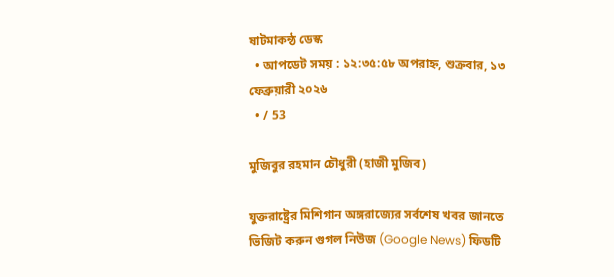ষাটমাকন্ঠ ডেস্ক
  • আপডেট সময় : ১২:৩৫:৫৮ অপরাহ্ন, শুক্রবার, ১৩ ফেব্রুয়ারী ২০২৬
  • / 53

মুজিবুর রহমান চৌধুরী (হাজী মুজিব)

যুক্তরাষ্ট্রের মিশিগান অঙ্গরাজ্যের সর্বশেষ খবর জানতে ভিজিট করুন গুগল নিউজ (Google News) ফিডটি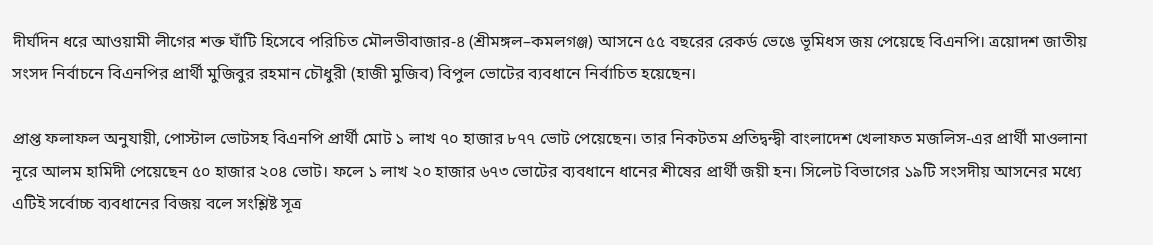দীর্ঘদিন ধরে আওয়ামী লীগের শক্ত ঘাঁটি হিসেবে পরিচিত মৌলভীবাজার-৪ (শ্রীমঙ্গল–কমলগঞ্জ) আসনে ৫৫ বছরের রেকর্ড ভেঙে ভূমিধস জয় পেয়েছে বিএনপি। ত্রয়োদশ জাতীয় সংসদ নির্বাচনে বিএনপির প্রার্থী মুজিবুর রহমান চৌধুরী (হাজী মুজিব) বিপুল ভোটের ব্যবধানে নির্বাচিত হয়েছেন।

প্রাপ্ত ফলাফল অনুযায়ী, পোস্টাল ভোটসহ বিএনপি প্রার্থী মোট ১ লাখ ৭০ হাজার ৮৭৭ ভোট পেয়েছেন। তার নিকটতম প্রতিদ্বন্দ্বী বাংলাদেশ খেলাফত মজলিস-এর প্রার্থী মাওলানা নূরে আলম হামিদী পেয়েছেন ৫০ হাজার ২০৪ ভোট। ফলে ১ লাখ ২০ হাজার ৬৭৩ ভোটের ব্যবধানে ধানের শীষের প্রার্থী জয়ী হন। সিলেট বিভাগের ১৯টি সংসদীয় আসনের মধ্যে এটিই সর্বোচ্চ ব্যবধানের বিজয় বলে সংশ্লিষ্ট সূত্র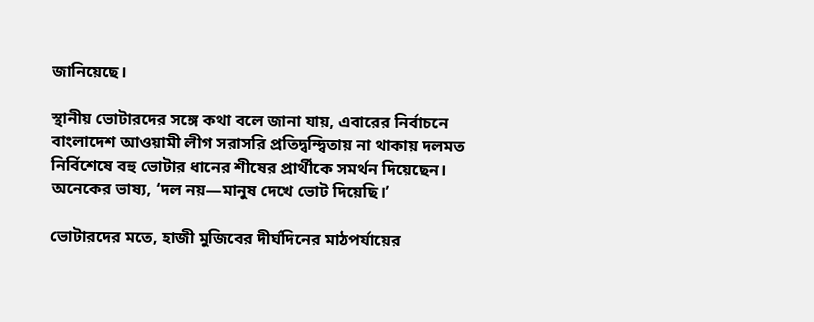জানিয়েছে।

স্থানীয় ভোটারদের সঙ্গে কথা বলে জানা যায়, এবারের নির্বাচনে বাংলাদেশ আওয়ামী লীগ সরাসরি প্রতিদ্বন্দ্বিতায় না থাকায় দলমত নির্বিশেষে বহু ভোটার ধানের শীষের প্রার্থীকে সমর্থন দিয়েছেন। অনেকের ভাষ্য, ‘দল নয়—মানুষ দেখে ভোট দিয়েছি।’

ভোটারদের মতে, হাজী মুজিবের দীর্ঘদিনের মাঠপর্যায়ের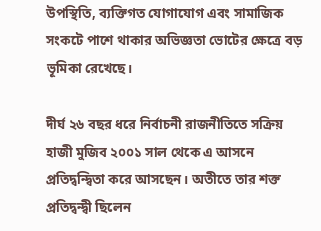উপস্থিতি, ব্যক্তিগত যোগাযোগ এবং সামাজিক সংকটে পাশে থাকার অভিজ্ঞতা ভোটের ক্ষেত্রে বড় ভূমিকা রেখেছে।

দীর্ঘ ২৬ বছর ধরে নির্বাচনী রাজনীতিতে সক্রিয় হাজী মুজিব ২০০১ সাল থেকে এ আসনে প্রতিদ্বন্দ্বিতা করে আসছেন। অতীতে তার শক্ত প্রতিদ্বন্দ্বী ছিলেন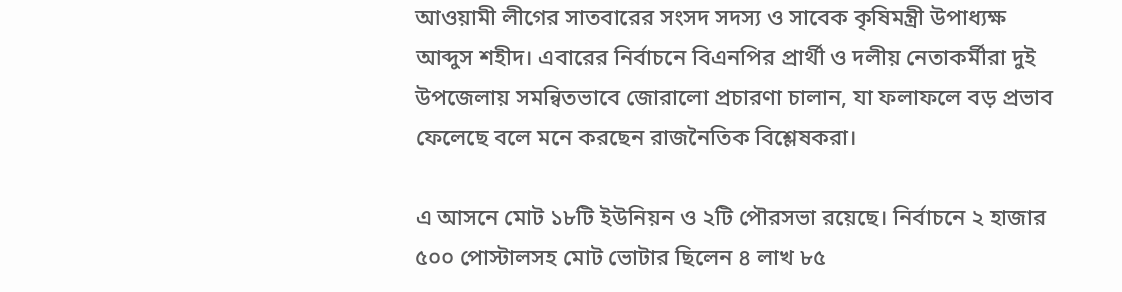আওয়ামী লীগের সাতবারের সংসদ সদস্য ও সাবেক কৃষিমন্ত্রী উপাধ্যক্ষ আব্দুস শহীদ। এবারের নির্বাচনে বিএনপির প্রার্থী ও দলীয় নেতাকর্মীরা দুই উপজেলায় সমন্বিতভাবে জোরালো প্রচারণা চালান, যা ফলাফলে বড় প্রভাব ফেলেছে বলে মনে করছেন রাজনৈতিক বিশ্লেষকরা।

এ আসনে মোট ১৮টি ইউনিয়ন ও ২টি পৌরসভা রয়েছে। নির্বাচনে ২ হাজার ৫০০ পোস্টালসহ মোট ভোটার ছিলেন ৪ লাখ ৮৫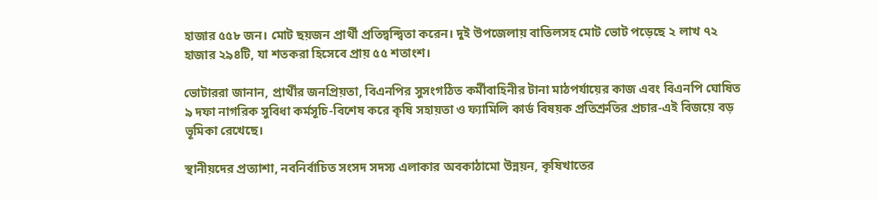হাজার ৫৫৮ জন। মোট ছয়জন প্রার্থী প্রতিদ্বন্দ্বিতা করেন। দুই উপজেলায় বাতিলসহ মোট ভোট পড়েছে ২ লাখ ৭২ হাজার ২৯৪টি, যা শতকরা হিসেবে প্রায় ৫৫ শতাংশ।

ভোটাররা জানান, প্রার্থীর জনপ্রিয়তা, বিএনপির সুসংগঠিত কর্মীবাহিনীর টানা মাঠপর্যায়ের কাজ এবং বিএনপি ঘোষিত ৯ দফা নাগরিক সুবিধা কর্মসূচি-বিশেষ করে কৃষি সহায়তা ও ফ্যামিলি কার্ড বিষয়ক প্রতিশ্রুতির প্রচার-এই বিজয়ে বড় ভূমিকা রেখেছে।

স্থানীয়দের প্রত্যাশা, নবনির্বাচিত সংসদ সদস্য এলাকার অবকাঠামো উন্নয়ন, কৃষিখাতের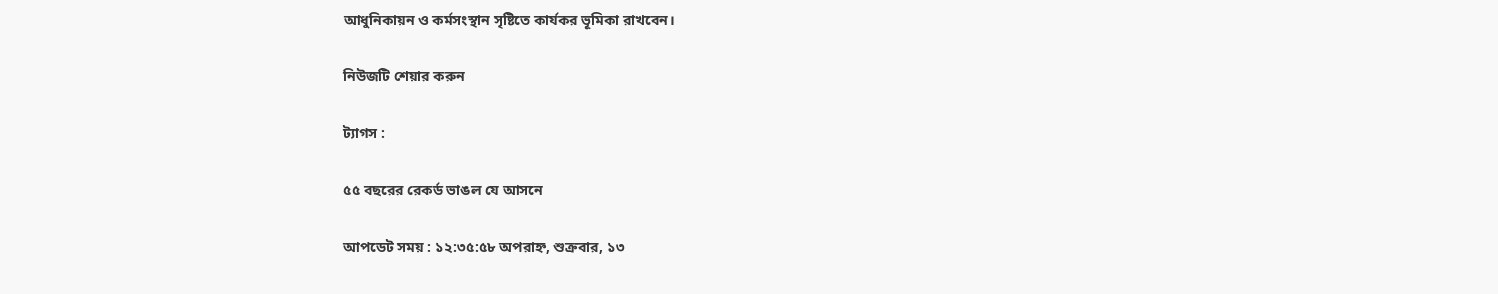আধুনিকায়ন ও কর্মসংস্থান সৃষ্টিতে কার্যকর ভূমিকা রাখবেন।

নিউজটি শেয়ার করুন

ট্যাগস :

৫৫ বছরের রেকর্ড ভাঙল যে আসনে

আপডেট সময় : ১২:৩৫:৫৮ অপরাহ্ন, শুক্রবার, ১৩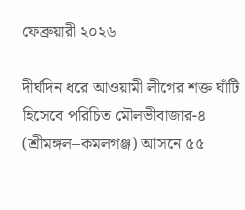ফেব্রুয়ারী ২০২৬

দীর্ঘদিন ধরে আওয়ামী লীগের শক্ত ঘাঁটি হিসেবে পরিচিত মৌলভীবাজার-৪ (শ্রীমঙ্গল–কমলগঞ্জ) আসনে ৫৫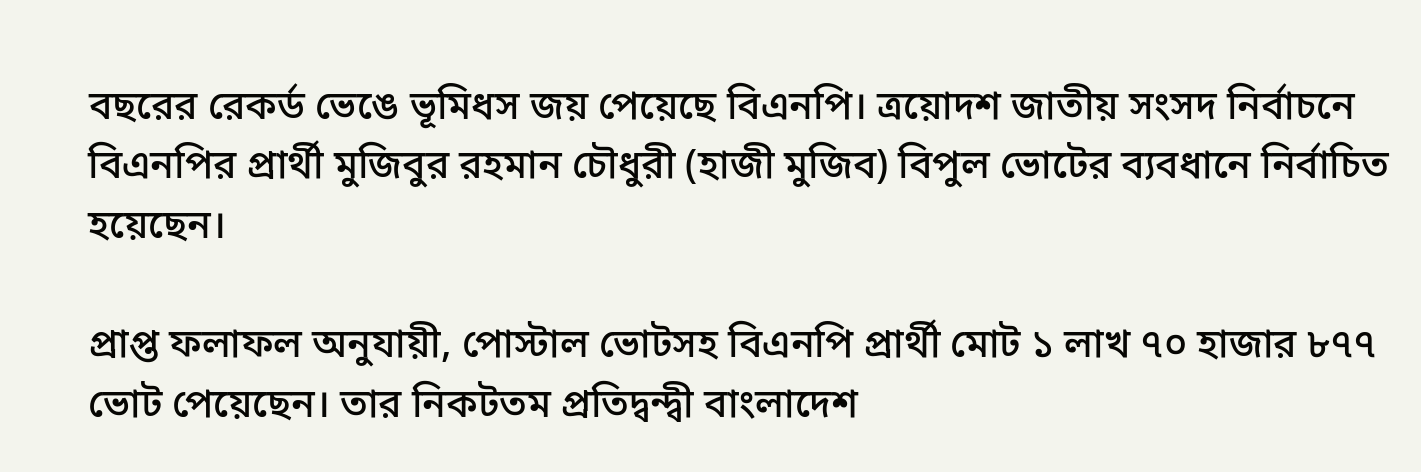বছরের রেকর্ড ভেঙে ভূমিধস জয় পেয়েছে বিএনপি। ত্রয়োদশ জাতীয় সংসদ নির্বাচনে বিএনপির প্রার্থী মুজিবুর রহমান চৌধুরী (হাজী মুজিব) বিপুল ভোটের ব্যবধানে নির্বাচিত হয়েছেন।

প্রাপ্ত ফলাফল অনুযায়ী, পোস্টাল ভোটসহ বিএনপি প্রার্থী মোট ১ লাখ ৭০ হাজার ৮৭৭ ভোট পেয়েছেন। তার নিকটতম প্রতিদ্বন্দ্বী বাংলাদেশ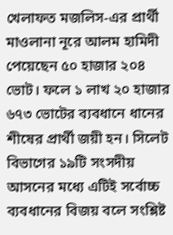খেলাফত মজলিস-এর প্রার্থী মাওলানা নূরে আলম হামিদী পেয়েছেন ৫০ হাজার ২০৪ ভোট। ফলে ১ লাখ ২০ হাজার ৬৭৩ ভোটের ব্যবধানে ধানের শীষের প্রার্থী জয়ী হন। সিলেট বিভাগের ১৯টি সংসদীয় আসনের মধ্যে এটিই সর্বোচ্চ ব্যবধানের বিজয় বলে সংশ্লিষ্ট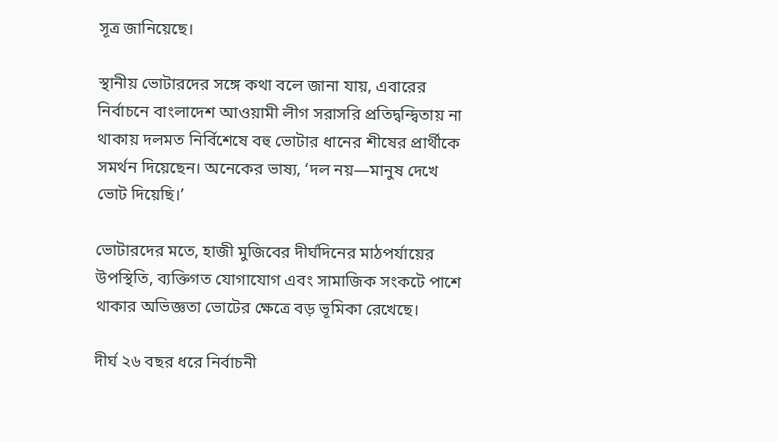সূত্র জানিয়েছে।

স্থানীয় ভোটারদের সঙ্গে কথা বলে জানা যায়, এবারের নির্বাচনে বাংলাদেশ আওয়ামী লীগ সরাসরি প্রতিদ্বন্দ্বিতায় না থাকায় দলমত নির্বিশেষে বহু ভোটার ধানের শীষের প্রার্থীকে সমর্থন দিয়েছেন। অনেকের ভাষ্য, ‘দল নয়—মানুষ দেখে ভোট দিয়েছি।’

ভোটারদের মতে, হাজী মুজিবের দীর্ঘদিনের মাঠপর্যায়ের উপস্থিতি, ব্যক্তিগত যোগাযোগ এবং সামাজিক সংকটে পাশে থাকার অভিজ্ঞতা ভোটের ক্ষেত্রে বড় ভূমিকা রেখেছে।

দীর্ঘ ২৬ বছর ধরে নির্বাচনী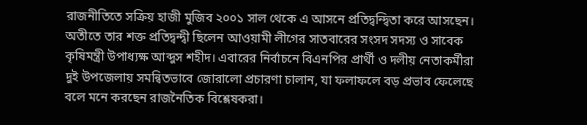রাজনীতিতে সক্রিয় হাজী মুজিব ২০০১ সাল থেকে এ আসনে প্রতিদ্বন্দ্বিতা করে আসছেন। অতীতে তার শক্ত প্রতিদ্বন্দ্বী ছিলেন আওয়ামী লীগের সাতবারের সংসদ সদস্য ও সাবেক কৃষিমন্ত্রী উপাধ্যক্ষ আব্দুস শহীদ। এবারের নির্বাচনে বিএনপির প্রার্থী ও দলীয় নেতাকর্মীরা দুই উপজেলায় সমন্বিতভাবে জোরালো প্রচারণা চালান, যা ফলাফলে বড় প্রভাব ফেলেছে বলে মনে করছেন রাজনৈতিক বিশ্লেষকরা।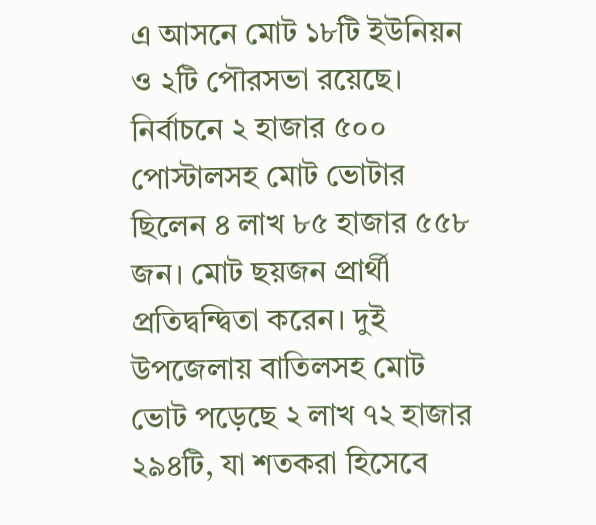এ আসনে মোট ১৮টি ইউনিয়ন ও ২টি পৌরসভা রয়েছে। নির্বাচনে ২ হাজার ৫০০ পোস্টালসহ মোট ভোটার ছিলেন ৪ লাখ ৮৫ হাজার ৫৫৮ জন। মোট ছয়জন প্রার্থী প্রতিদ্বন্দ্বিতা করেন। দুই উপজেলায় বাতিলসহ মোট ভোট পড়েছে ২ লাখ ৭২ হাজার ২৯৪টি, যা শতকরা হিসেবে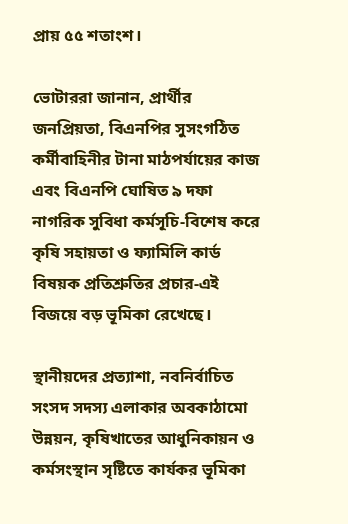প্রায় ৫৫ শতাংশ।

ভোটাররা জানান, প্রার্থীর জনপ্রিয়তা, বিএনপির সুসংগঠিত কর্মীবাহিনীর টানা মাঠপর্যায়ের কাজ এবং বিএনপি ঘোষিত ৯ দফা নাগরিক সুবিধা কর্মসূচি-বিশেষ করে কৃষি সহায়তা ও ফ্যামিলি কার্ড বিষয়ক প্রতিশ্রুতির প্রচার-এই বিজয়ে বড় ভূমিকা রেখেছে।

স্থানীয়দের প্রত্যাশা, নবনির্বাচিত সংসদ সদস্য এলাকার অবকাঠামো উন্নয়ন, কৃষিখাতের আধুনিকায়ন ও কর্মসংস্থান সৃষ্টিতে কার্যকর ভূমিকা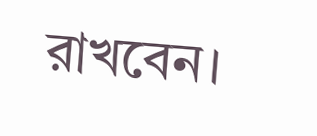রাখবেন।